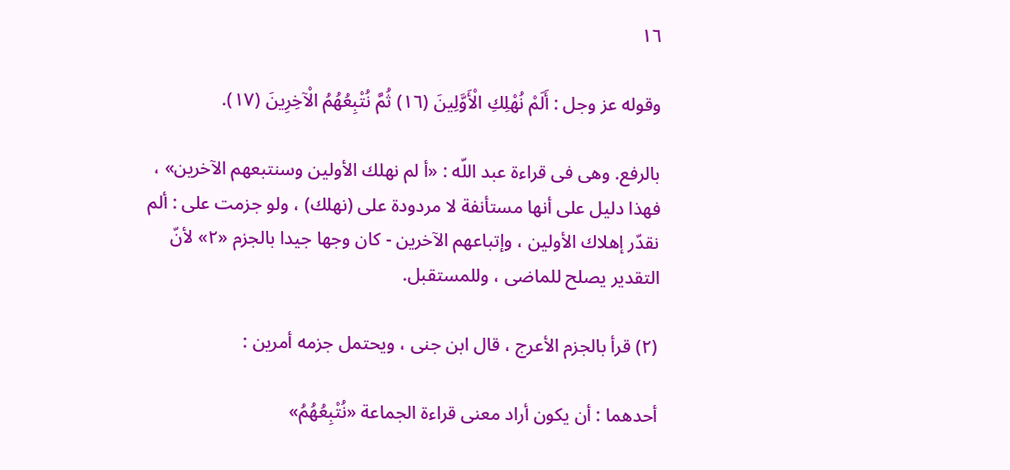١٦

وقوله عز وجل : أَلَمْ نُهْلِكِ الْأَوَّلِينَ (١٦) ثُمَّ نُتْبِعُهُمُ الْآخِرِينَ (١٧).

بالرفع. وهى فى قراءة عبد اللّه : «أ لم نهلك الأولين وسنتبعهم الآخرين» ، فهذا دليل على أنها مستأنفة لا مردودة على (نهلك) ، ولو جزمت على : ألم نقدّر إهلاك الأولين ، وإتباعهم الآخرين - كان وجها جيدا بالجزم «٢» لأنّ التقدير يصلح للماضى ، وللمستقبل.

(٢) قرأ بالجزم الأعرج ، قال ابن جنى ، ويحتمل جزمه أمرين :

أحدهما : أن يكون أراد معنى قراءة الجماعة «نُتْبِعُهُمُ»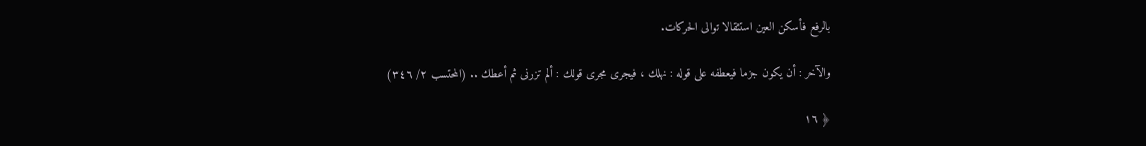بالرفع فأسكن العين استثقالا توالى الحركات.

والآخر : أن يكون جزما فيعطفه على قوله : نهلك ، فيجرى مجرى قولك : ألم تزرنى ثم أعطك .. (المحتسب ٢/ ٣٤٦)

﴿ ١٦